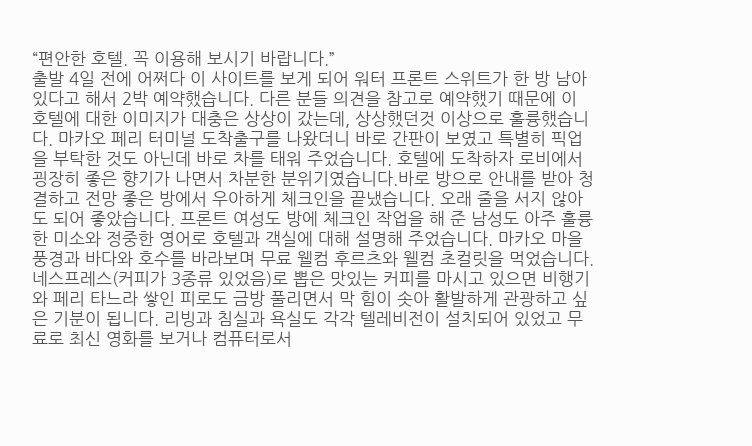“편안한 호텔. 꼭 이용해 보시기 바랍니다.”
출발 4일 전에 어쩌다 이 사이트를 보게 되어 워터 프론트 스위트가 한 방 남아 있다고 해서 2박 예약했습니다. 다른 분들 의견을 참고로 예약했기 때문에 이 호텔에 대한 이미지가 대충은 상상이 갔는데, 상상했던것 이상으로 훌륭했습니다. 마카오 페리 터미널 도착출구를 나왔더니 바로 간판이 보였고 특별히 픽업을 부탁한 것도 아닌데 바로 차를 태워 주었습니다. 호텔에 도착하자 로비에서 굉장히 좋은 향기가 나면서 차분한 분위기였습니다.바로 방으로 안내를 받아 청결하고 전망 좋은 방에서 우아하게 체크인을 끝냈습니다. 오래 줄을 서지 않아도 되어 좋았습니다. 프론트 여성도 방에 체크인 작업을 해 준 남성도 아주 훌륭한 미소와 정중한 영어로 호텔과 객실에 대해 설명해 주었습니다. 마카오 마을 풍경과 바다와 호수를 바라보며 무료 웰컴 후르츠와 웰컴 초컬릿을 먹었습니다. 네스프레스(커피가 3종류 있었음)로 뽑은 맛있는 커피를 마시고 있으면 비행기와 페리 타느라 쌓인 피로도 금방 풀리면서 막 힘이 솟아 활발하게 관광하고 싶은 기분이 됩니다. 리빙과 침실과 욕실도 각각 텔레비전이 설치되어 있었고 무료로 최신 영화를 보거나 컴퓨터로서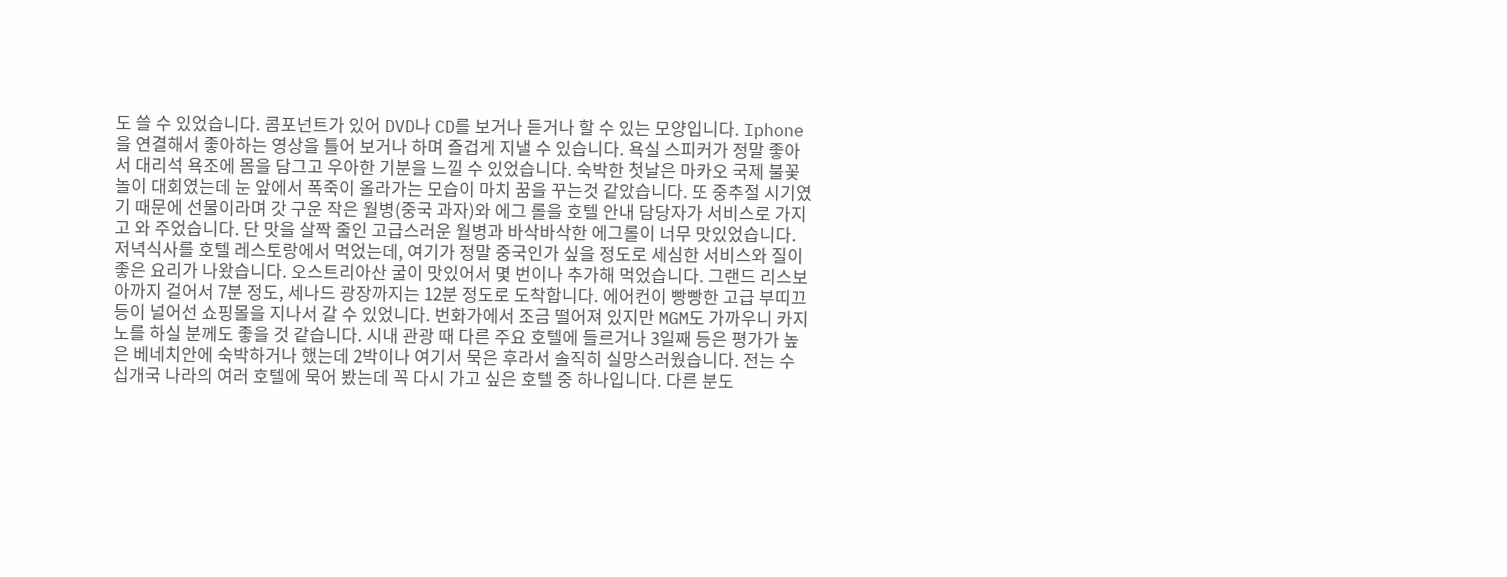도 쓸 수 있었습니다. 콤포넌트가 있어 DVD나 CD를 보거나 듣거나 할 수 있는 모양입니다. Iphone을 연결해서 좋아하는 영상을 틀어 보거나 하며 즐겁게 지낼 수 있습니다. 욕실 스피커가 정말 좋아서 대리석 욕조에 몸을 담그고 우아한 기분을 느낄 수 있었습니다. 숙박한 첫날은 마카오 국제 불꽃놀이 대회였는데 눈 앞에서 폭죽이 올라가는 모습이 마치 꿈을 꾸는것 같았습니다. 또 중추절 시기였기 때문에 선물이라며 갓 구운 작은 월병(중국 과자)와 에그 롤을 호텔 안내 담당자가 서비스로 가지고 와 주었습니다. 단 맛을 살짝 줄인 고급스러운 월병과 바삭바삭한 에그롤이 너무 맛있었습니다. 저녁식사를 호텔 레스토랑에서 먹었는데, 여기가 정말 중국인가 싶을 정도로 세심한 서비스와 질이 좋은 요리가 나왔습니다. 오스트리아산 굴이 맛있어서 몇 번이나 추가해 먹었습니다. 그랜드 리스보아까지 걸어서 7분 정도, 세나드 광장까지는 12분 정도로 도착합니다. 에어컨이 빵빵한 고급 부띠끄 등이 널어선 쇼핑몰을 지나서 갈 수 있었니다. 번화가에서 조금 떨어져 있지만 MGM도 가까우니 카지노를 하실 분께도 좋을 것 같습니다. 시내 관광 때 다른 주요 호텔에 들르거나 3일째 등은 평가가 높은 베네치안에 숙박하거나 했는데 2박이나 여기서 묵은 후라서 솔직히 실망스러웠습니다. 전는 수십개국 나라의 여러 호텔에 묵어 봤는데 꼭 다시 가고 싶은 호텔 중 하나입니다. 다른 분도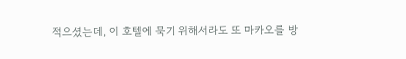적으셨는데, 이 호텔에 묵기 위해서라도 또 마카오를 방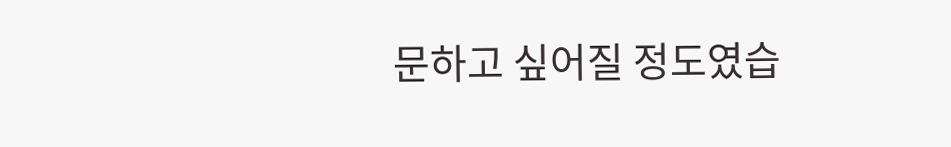문하고 싶어질 정도였습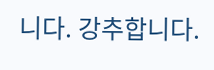니다. 강추합니다.